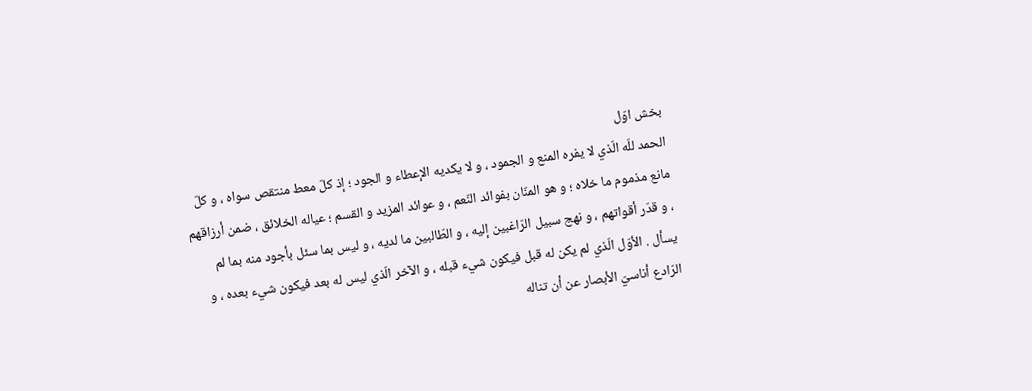بخش اوّل
الحمد للّه الّذي لا يفره المنع و الجمود ، و لا يكديه الإعطاء و الجود ؛ إذ كلّ معط منتقص سواه ، و كلّ مانع مذموم ما خلاه ؛ و هو المنّان بفوائد النّعم ، و عوائد المزيد و القسم ؛ عياله الخلائق ، ضمن أرزاقهم ، و قدّر أقواتهم ، و نهج سبيل الرّاغبين إليه ، و الطّالبين ما لديه ، و ليس بما سئل بأجود منه بما لم يسأل . الأوّل الّذي لم يكن له قبل فيكون شيء قبله ، و الآخر الّذي ليس له بعد فيكون شيء بعده ، و الرّادع أناسيّ الأبصار عن أن تناله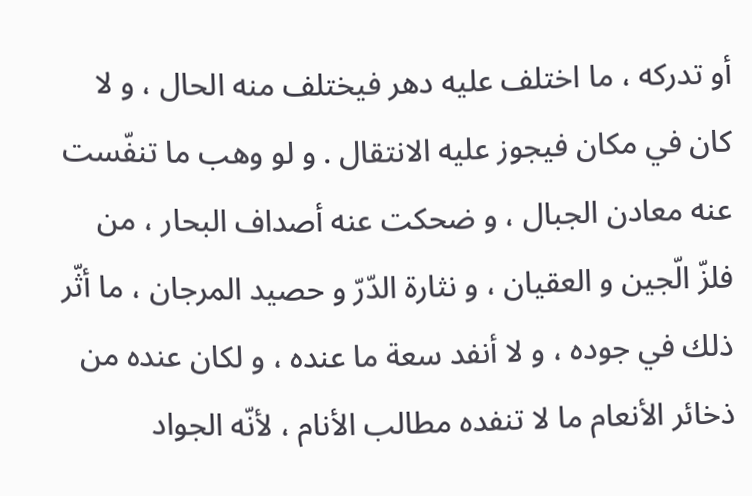أو تدركه ، ما اختلف عليه دهر فيختلف منه الحال ، و لا كان في مكان فيجوز عليه الانتقال . و لو وهب ما تنفّست عنه معادن الجبال ، و ضحكت عنه أصداف البحار ، من فلزّ الّجين و العقيان ، و نثارة الدّرّ و حصيد المرجان ، ما أثّر ذلك في جوده ، و لا أنفد سعة ما عنده ، و لكان عنده من ذخائر الأنعام ما لا تنفده مطالب الأنام ، لأنّه الجواد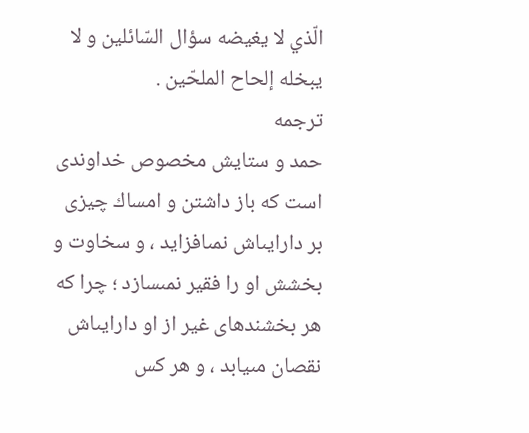الّذي لا يغيضه سؤال السّائلين و لا يبخله إلحاح الملحّين .
ترجمه
حمد و ستايش مخصوص خداوندى است كه باز داشتن و امساك چيزى بر دارايىاش نمىافزايد ، و سخاوت و بخشش او را فقير نمىسازد ؛ چرا كه هر بخشندهاى غير از او دارايىاش نقصان مىيابد ، و هر كس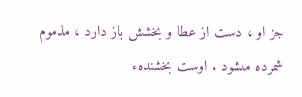جز او ، دست از عطا و بخشش باز دارد ، مذموم شمرده مىشود . اوست بخشندهء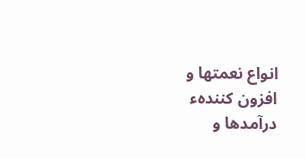انواع نعمتها و افزون كنندهء درآمدها و